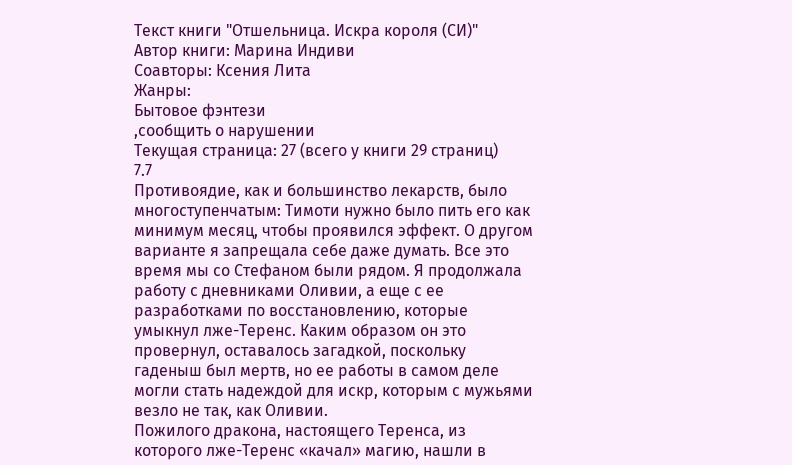Текст книги "Отшельница. Искра короля (СИ)"
Автор книги: Марина Индиви
Соавторы: Ксения Лита
Жанры:
Бытовое фэнтези
,сообщить о нарушении
Текущая страница: 27 (всего у книги 29 страниц)
7.7
Противоядие, как и большинство лекарств, было многоступенчатым: Тимоти нужно было пить его как минимум месяц, чтобы проявился эффект. О другом варианте я запрещала себе даже думать. Все это время мы со Стефаном были рядом. Я продолжала работу с дневниками Оливии, а еще с ее разработками по восстановлению, которые умыкнул лже-Теренс. Каким образом он это провернул, оставалось загадкой, поскольку гаденыш был мертв, но ее работы в самом деле могли стать надеждой для искр, которым с мужьями везло не так, как Оливии.
Пожилого дракона, настоящего Теренса, из которого лже-Теренс «качал» магию, нашли в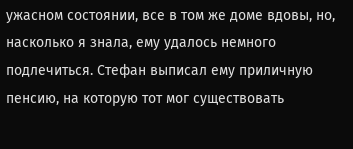ужасном состоянии, все в том же доме вдовы, но, насколько я знала, ему удалось немного подлечиться. Стефан выписал ему приличную пенсию, на которую тот мог существовать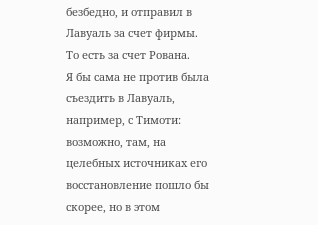безбедно, и отправил в Лавуаль за счет фирмы. То есть за счет Рована.
Я бы сама не против была съездить в Лавуаль, например, с Тимоти: возможно, там, на целебных источниках его восстановление пошло бы скорее, но в этом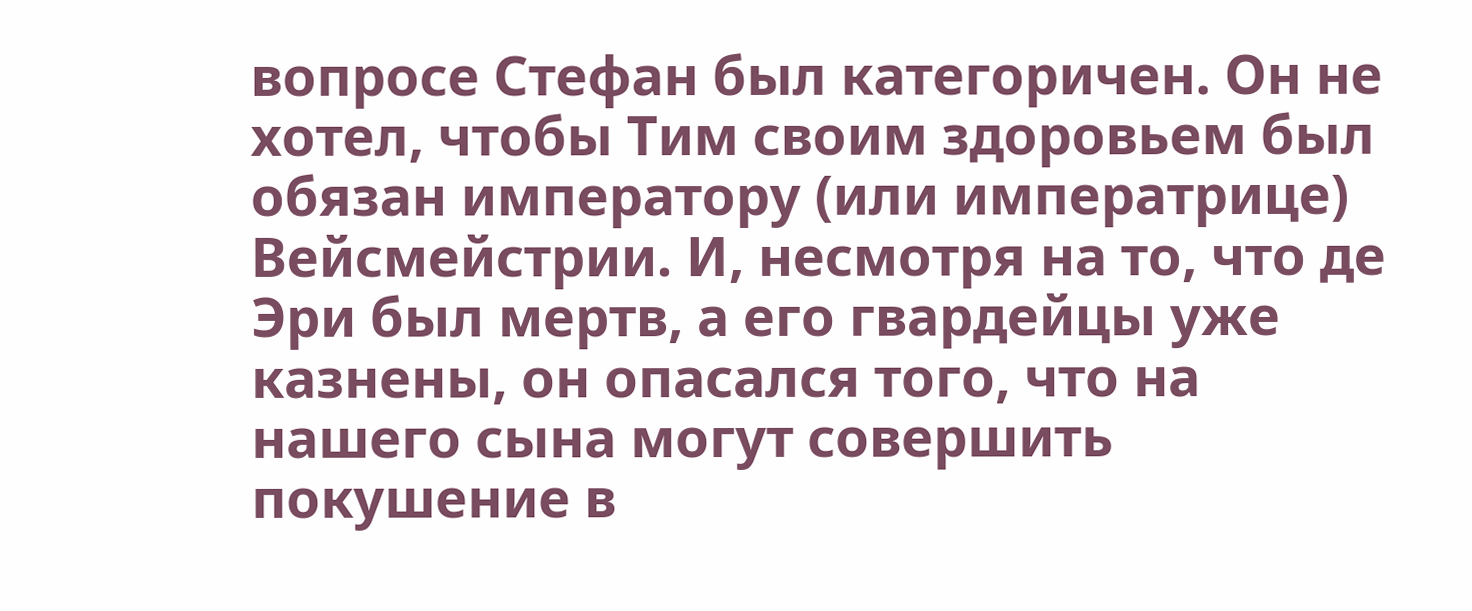вопросе Стефан был категоричен. Он не хотел, чтобы Тим своим здоровьем был обязан императору (или императрице) Вейсмейстрии. И, несмотря на то, что де Эри был мертв, а его гвардейцы уже казнены, он опасался того, что на нашего сына могут совершить покушение в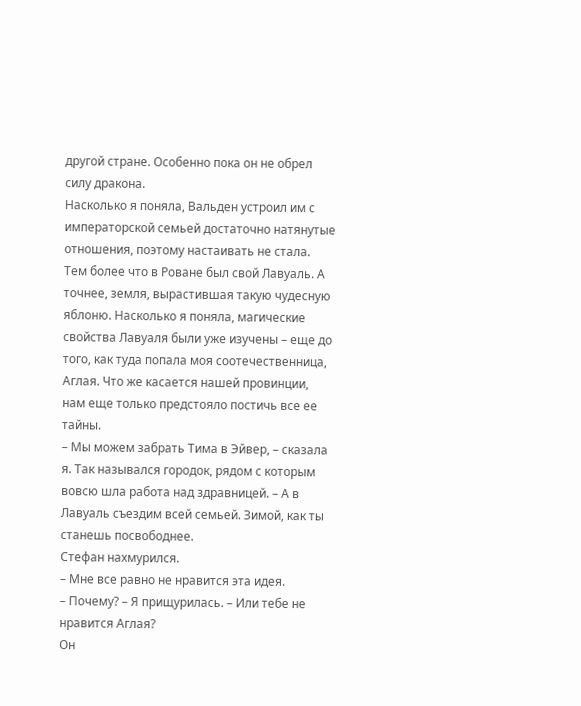другой стране. Особенно пока он не обрел силу дракона.
Насколько я поняла, Вальден устроил им с императорской семьей достаточно натянутые отношения, поэтому настаивать не стала. Тем более что в Роване был свой Лавуаль. А точнее, земля, вырастившая такую чудесную яблоню. Насколько я поняла, магические свойства Лавуаля были уже изучены – еще до того, как туда попала моя соотечественница, Аглая. Что же касается нашей провинции, нам еще только предстояло постичь все ее тайны.
– Мы можем забрать Тима в Эйвер, – сказала я. Так назывался городок, рядом с которым вовсю шла работа над здравницей. – А в Лавуаль съездим всей семьей. Зимой, как ты станешь посвободнее.
Стефан нахмурился.
– Мне все равно не нравится эта идея.
– Почему? – Я прищурилась. – Или тебе не нравится Аглая?
Он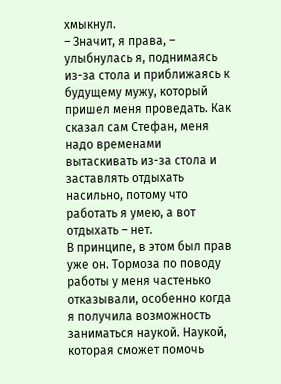хмыкнул.
– Значит, я права, – улыбнулась я, поднимаясь из-за стола и приближаясь к будущему мужу, который пришел меня проведать. Как сказал сам Стефан, меня надо временами вытаскивать из-за стола и заставлять отдыхать насильно, потому что работать я умею, а вот отдыхать – нет.
В принципе, в этом был прав уже он. Тормоза по поводу работы у меня частенько отказывали, особенно когда я получила возможность заниматься наукой. Наукой, которая сможет помочь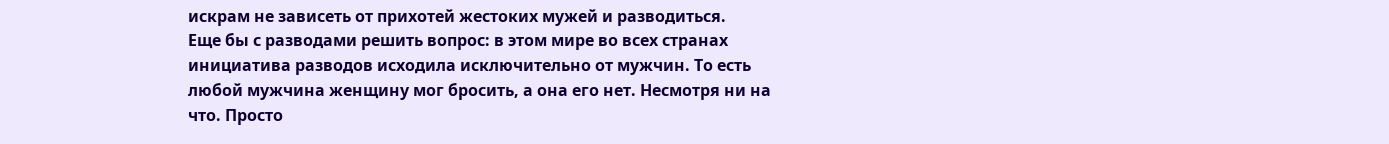искрам не зависеть от прихотей жестоких мужей и разводиться.
Еще бы с разводами решить вопрос: в этом мире во всех странах инициатива разводов исходила исключительно от мужчин. То есть любой мужчина женщину мог бросить, а она его нет. Несмотря ни на что. Просто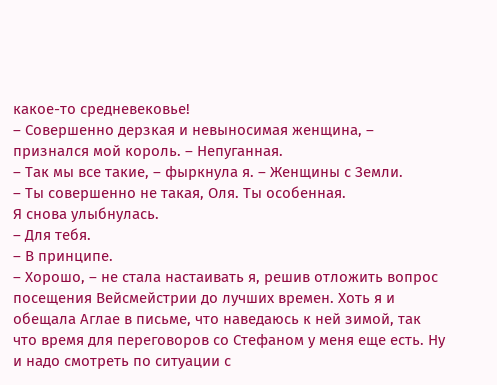какое-то средневековье!
– Совершенно дерзкая и невыносимая женщина, – признался мой король. – Непуганная.
– Так мы все такие, – фыркнула я. – Женщины с Земли.
– Ты совершенно не такая, Оля. Ты особенная.
Я снова улыбнулась.
– Для тебя.
– В принципе.
– Хорошо, – не стала настаивать я, решив отложить вопрос посещения Вейсмейстрии до лучших времен. Хоть я и обещала Аглае в письме, что наведаюсь к ней зимой, так что время для переговоров со Стефаном у меня еще есть. Ну и надо смотреть по ситуации с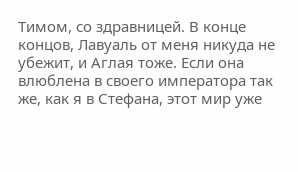Тимом, со здравницей. В конце концов, Лавуаль от меня никуда не убежит, и Аглая тоже. Если она влюблена в своего императора так же, как я в Стефана, этот мир уже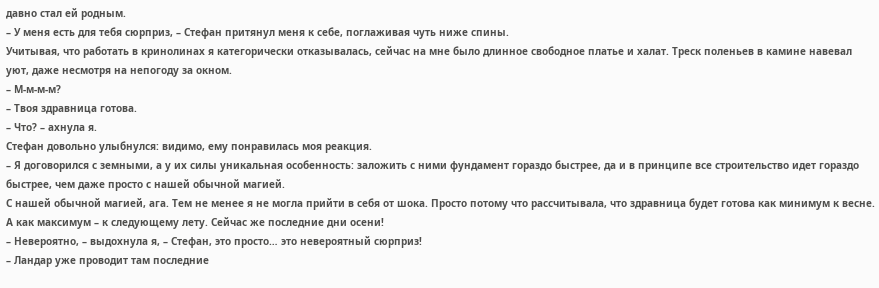давно стал ей родным.
– У меня есть для тебя сюрприз, – Стефан притянул меня к себе, поглаживая чуть ниже спины.
Учитывая, что работать в кринолинах я категорически отказывалась, сейчас на мне было длинное свободное платье и халат. Треск поленьев в камине навевал уют, даже несмотря на непогоду за окном.
– М-м-м-м?
– Твоя здравница готова.
– Что? – ахнула я.
Стефан довольно улыбнулся: видимо, ему понравилась моя реакция.
– Я договорился с земными, а у их силы уникальная особенность: заложить с ними фундамент гораздо быстрее, да и в принципе все строительство идет гораздо быстрее, чем даже просто с нашей обычной магией.
С нашей обычной магией, ага. Тем не менее я не могла прийти в себя от шока. Просто потому что рассчитывала, что здравница будет готова как минимум к весне. А как максимум – к следующему лету. Сейчас же последние дни осени!
– Невероятно, – выдохнула я, – Стефан, это просто… это невероятный сюрприз!
– Ландар уже проводит там последние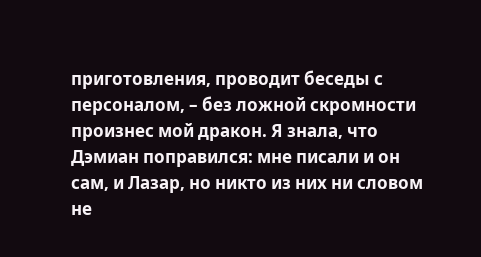приготовления, проводит беседы с персоналом, – без ложной скромности произнес мой дракон. Я знала, что Дэмиан поправился: мне писали и он сам, и Лазар, но никто из них ни словом не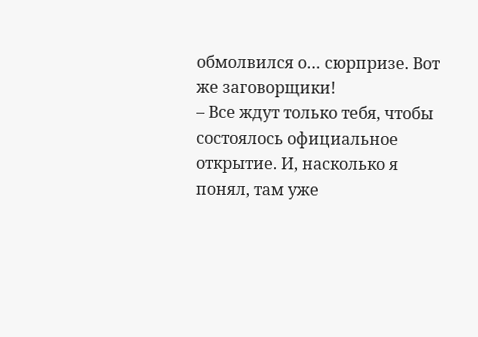обмолвился о… сюрпризе. Вот же заговорщики!
– Все ждут только тебя, чтобы состоялось официальное открытие. И, насколько я понял, там уже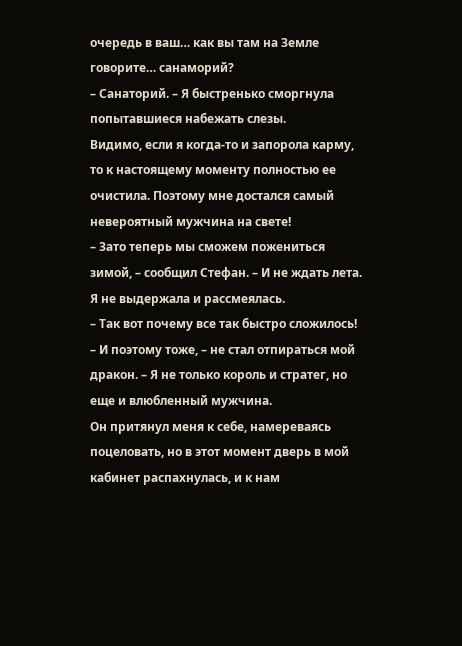очередь в ваш… как вы там на Земле говорите… санаморий?
– Санаторий. – Я быстренько сморгнула попытавшиеся набежать слезы.
Видимо, если я когда-то и запорола карму, то к настоящему моменту полностью ее очистила. Поэтому мне достался самый невероятный мужчина на свете!
– Зато теперь мы сможем пожениться зимой, – сообщил Стефан. – И не ждать лета.
Я не выдержала и рассмеялась.
– Так вот почему все так быстро сложилось!
– И поэтому тоже, – не стал отпираться мой дракон. – Я не только король и стратег, но еще и влюбленный мужчина.
Он притянул меня к себе, намереваясь поцеловать, но в этот момент дверь в мой кабинет распахнулась, и к нам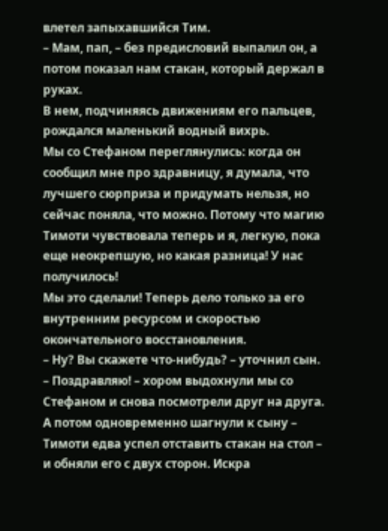влетел запыхавшийся Тим.
– Мам, пап, – без предисловий выпалил он, а потом показал нам стакан, который держал в руках.
В нем, подчиняясь движениям его пальцев, рождался маленький водный вихрь.
Мы со Стефаном переглянулись: когда он сообщил мне про здравницу, я думала, что лучшего сюрприза и придумать нельзя, но сейчас поняла, что можно. Потому что магию Тимоти чувствовала теперь и я, легкую, пока еще неокрепшую, но какая разница! У нас получилось!
Мы это сделали! Теперь дело только за его внутренним ресурсом и скоростью окончательного восстановления.
– Ну? Вы скажете что-нибудь? – уточнил сын.
– Поздравляю! – хором выдохнули мы со Стефаном и снова посмотрели друг на друга. А потом одновременно шагнули к сыну – Тимоти едва успел отставить стакан на стол – и обняли его с двух сторон. Искра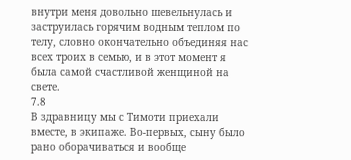внутри меня довольно шевельнулась и заструилась горячим водным теплом по телу, словно окончательно объединяя нас всех троих в семью, и в этот момент я была самой счастливой женщиной на свете.
7.8
В здравницу мы с Тимоти приехали вместе, в экипаже. Во-первых, сыну было рано оборачиваться и вообще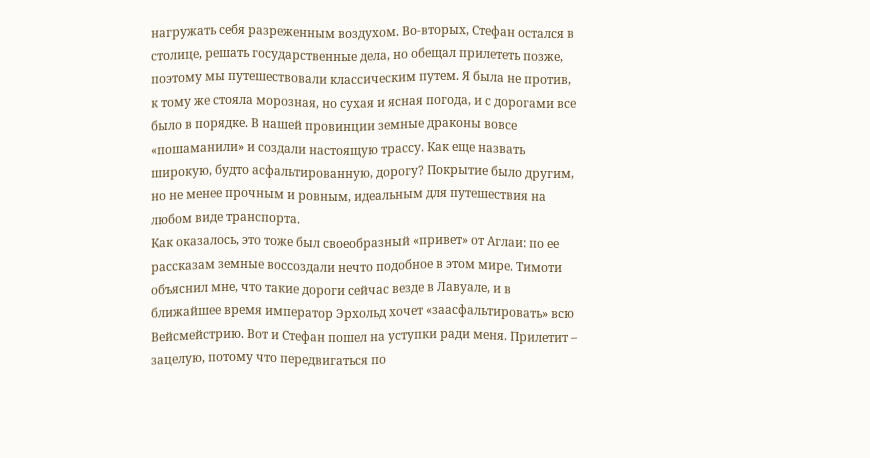нагружать себя разреженным воздухом. Во-вторых, Стефан остался в столице, решать государственные дела, но обещал прилететь позже, поэтому мы путешествовали классическим путем. Я была не против, к тому же стояла морозная, но сухая и ясная погода, и с дорогами все было в порядке. В нашей провинции земные драконы вовсе «пошаманили» и создали настоящую трассу. Как еще назвать широкую, будто асфальтированную, дорогу? Покрытие было другим, но не менее прочным и ровным, идеальным для путешествия на любом виде транспорта.
Как оказалось, это тоже был своеобразный «привет» от Аглаи: по ее рассказам земные воссоздали нечто подобное в этом мире. Тимоти объяснил мне, что такие дороги сейчас везде в Лавуале, и в ближайшее время император Эрхольд хочет «заасфальтировать» всю Вейсмейстрию. Вот и Стефан пошел на уступки ради меня. Прилетит – зацелую, потому что передвигаться по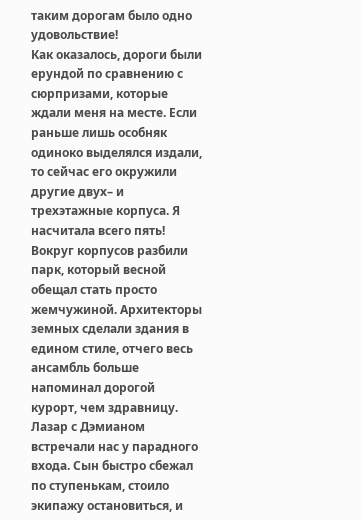таким дорогам было одно удовольствие!
Как оказалось, дороги были ерундой по сравнению с сюрпризами, которые ждали меня на месте. Если раньше лишь особняк одиноко выделялся издали, то сейчас его окружили другие двух– и трехэтажные корпуса. Я насчитала всего пять! Вокруг корпусов разбили парк, который весной обещал стать просто жемчужиной. Архитекторы земных сделали здания в едином стиле, отчего весь ансамбль больше напоминал дорогой курорт, чем здравницу.
Лазар с Дэмианом встречали нас у парадного входа. Сын быстро сбежал по ступенькам, стоило экипажу остановиться, и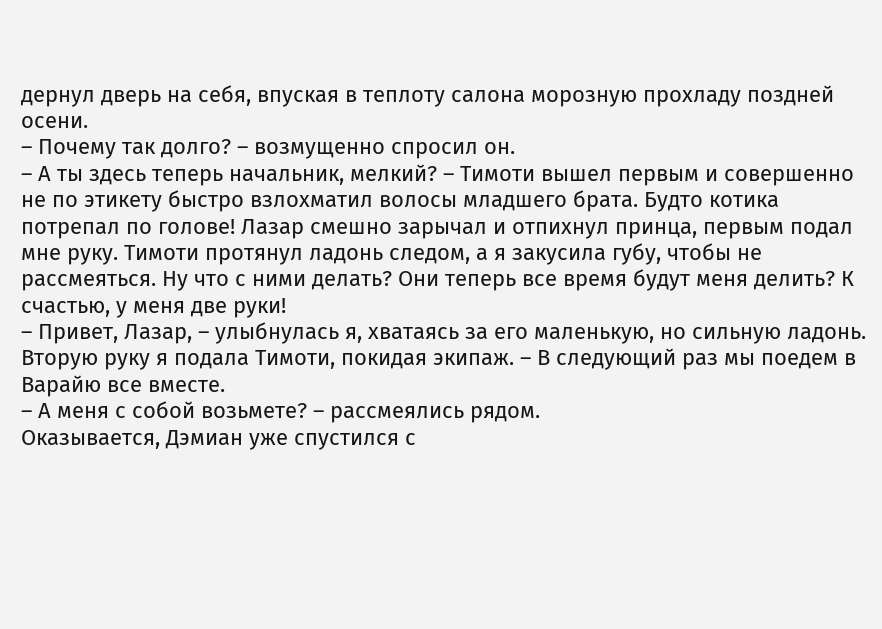дернул дверь на себя, впуская в теплоту салона морозную прохладу поздней осени.
– Почему так долго? – возмущенно спросил он.
– А ты здесь теперь начальник, мелкий? – Тимоти вышел первым и совершенно не по этикету быстро взлохматил волосы младшего брата. Будто котика потрепал по голове! Лазар смешно зарычал и отпихнул принца, первым подал мне руку. Тимоти протянул ладонь следом, а я закусила губу, чтобы не рассмеяться. Ну что с ними делать? Они теперь все время будут меня делить? К счастью, у меня две руки!
– Привет, Лазар, – улыбнулась я, хватаясь за его маленькую, но сильную ладонь. Вторую руку я подала Тимоти, покидая экипаж. – В следующий раз мы поедем в Варайю все вместе.
– А меня с собой возьмете? – рассмеялись рядом.
Оказывается, Дэмиан уже спустился с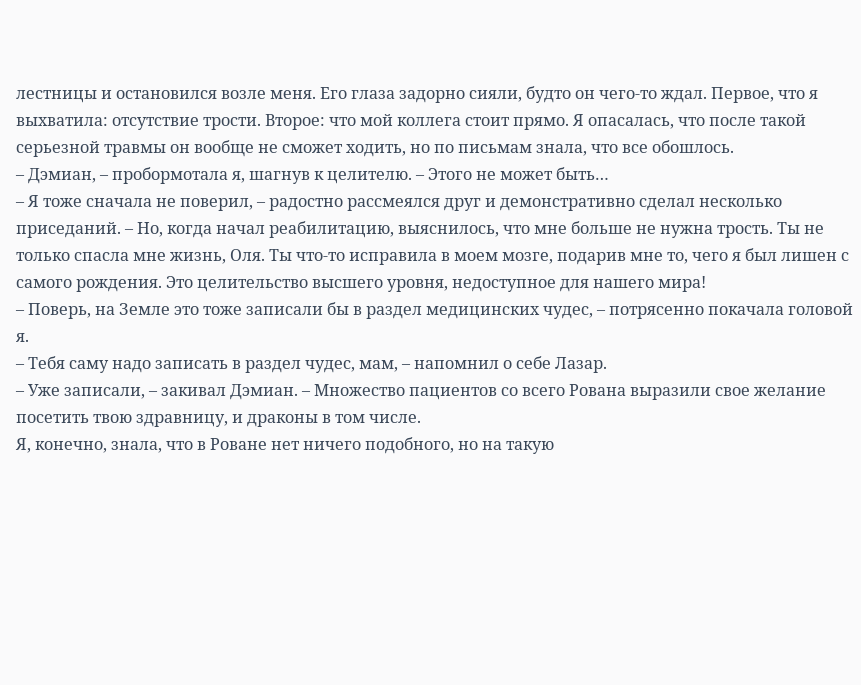лестницы и остановился возле меня. Его глаза задорно сияли, будто он чего-то ждал. Первое, что я выхватила: отсутствие трости. Второе: что мой коллега стоит прямо. Я опасалась, что после такой серьезной травмы он вообще не сможет ходить, но по письмам знала, что все обошлось.
– Дэмиан, – пробормотала я, шагнув к целителю. – Этого не может быть…
– Я тоже сначала не поверил, – радостно рассмеялся друг и демонстративно сделал несколько приседаний. – Но, когда начал реабилитацию, выяснилось, что мне больше не нужна трость. Ты не только спасла мне жизнь, Оля. Ты что-то исправила в моем мозге, подарив мне то, чего я был лишен с самого рождения. Это целительство высшего уровня, недоступное для нашего мира!
– Поверь, на Земле это тоже записали бы в раздел медицинских чудес, – потрясенно покачала головой я.
– Тебя саму надо записать в раздел чудес, мам, – напомнил о себе Лазар.
– Уже записали, – закивал Дэмиан. – Множество пациентов со всего Рована выразили свое желание посетить твою здравницу, и драконы в том числе.
Я, конечно, знала, что в Роване нет ничего подобного, но на такую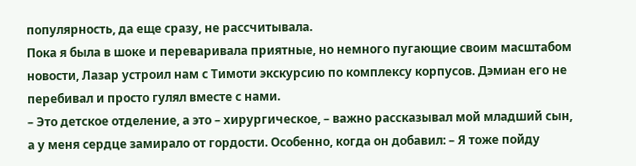популярность, да еще сразу, не рассчитывала.
Пока я была в шоке и переваривала приятные, но немного пугающие своим масштабом новости, Лазар устроил нам с Тимоти экскурсию по комплексу корпусов. Дэмиан его не перебивал и просто гулял вместе с нами.
– Это детское отделение, а это – хирургическое, – важно рассказывал мой младший сын, а у меня сердце замирало от гордости. Особенно, когда он добавил: – Я тоже пойду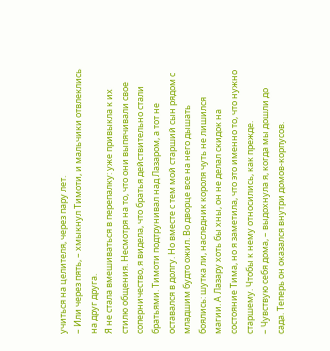учиться на целителя, через пару лет.
– Или через пять, – хмыкнул Тимоти, и мальчики отвлеклись на друг друга.
Я не стала вмешиваться в перепалку: уже привыкла к их стилю общения. Несмотря на то, что они выпячивали свое соперничество, я видела, что братья действительно стали братьями. Тимоти подтрунивал над Лазаром, а тот не оставался в долгу. Но вместе с тем мой старший сын рядом с младшим будто ожил. Во дворце все на него дышать боялись: шутка ли, наследник короля чуть не лишился магии. А Лазару хоть бы хны, он не делал скидок на состояние Тима, но я заметила, что это именно то, что нужно старшему. Чтобы к нему относились, как прежде.
– Чувствую себя дома, – выдохнула я, когда мы дошли до сада. Теперь он оказался внутри домов-корпусов.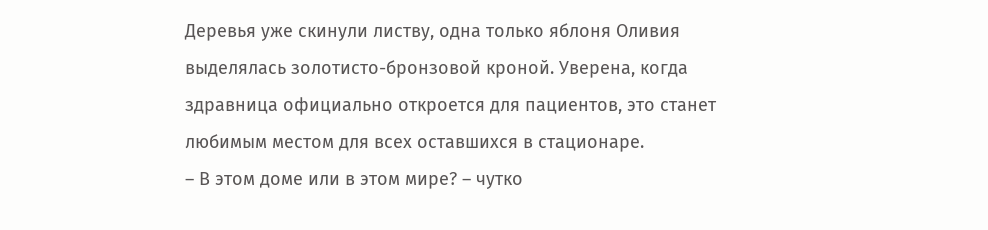Деревья уже скинули листву, одна только яблоня Оливия выделялась золотисто-бронзовой кроной. Уверена, когда здравница официально откроется для пациентов, это станет любимым местом для всех оставшихся в стационаре.
– В этом доме или в этом мире? – чутко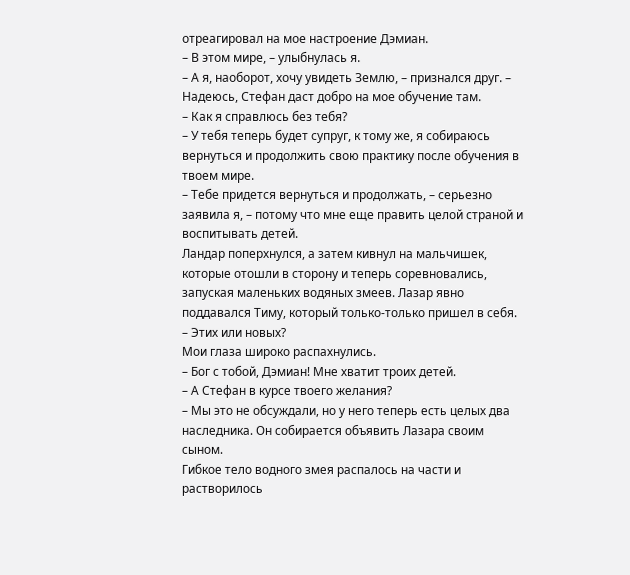отреагировал на мое настроение Дэмиан.
– В этом мире, – улыбнулась я.
– А я, наоборот, хочу увидеть Землю, – признался друг. – Надеюсь, Стефан даст добро на мое обучение там.
– Как я справлюсь без тебя?
– У тебя теперь будет супруг, к тому же, я собираюсь вернуться и продолжить свою практику после обучения в твоем мире.
– Тебе придется вернуться и продолжать, – серьезно заявила я, – потому что мне еще править целой страной и воспитывать детей.
Ландар поперхнулся, а затем кивнул на мальчишек, которые отошли в сторону и теперь соревновались, запуская маленьких водяных змеев. Лазар явно поддавался Тиму, который только-только пришел в себя.
– Этих или новых?
Мои глаза широко распахнулись.
– Бог с тобой, Дэмиан! Мне хватит троих детей.
– А Стефан в курсе твоего желания?
– Мы это не обсуждали, но у него теперь есть целых два наследника. Он собирается объявить Лазара своим сыном.
Гибкое тело водного змея распалось на части и растворилось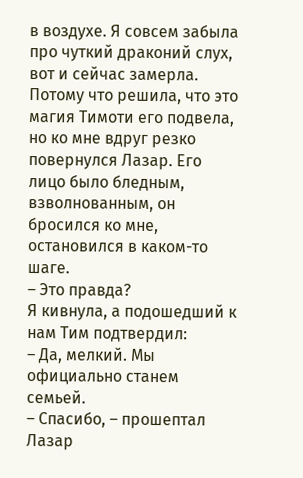в воздухе. Я совсем забыла про чуткий драконий слух, вот и сейчас замерла. Потому что решила, что это магия Тимоти его подвела, но ко мне вдруг резко повернулся Лазар. Его лицо было бледным, взволнованным, он бросился ко мне, остановился в каком-то шаге.
– Это правда?
Я кивнула, а подошедший к нам Тим подтвердил:
– Да, мелкий. Мы официально станем семьей.
– Спасибо, – прошептал Лазар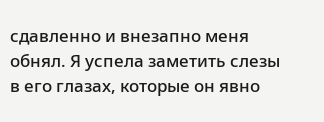сдавленно и внезапно меня обнял. Я успела заметить слезы в его глазах, которые он явно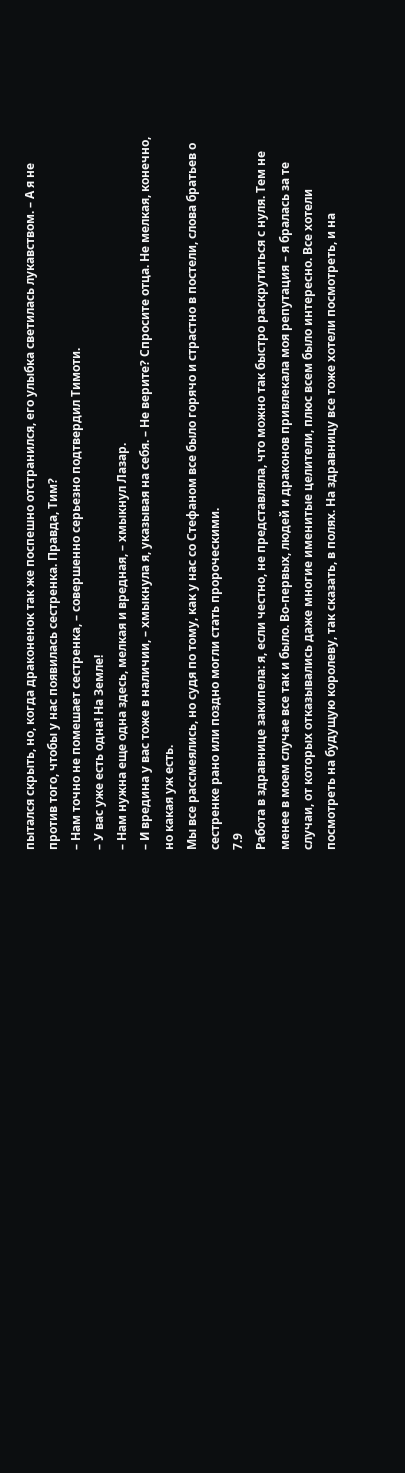пытался скрыть, но, когда драконенок так же поспешно отстранился, его улыбка светилась лукавством. – А я не против того, чтобы у нас появилась сестренка. Правда, Тим?
– Нам точно не помешает сестренка, – совершенно серьезно подтвердил Тимоти.
– У вас уже есть одна! На Земле!
– Нам нужна еще одна здесь, мелкая и вредная, – хмыкнул Лазар.
– И вредина у вас тоже в наличии, – хмыкнула я, указывая на себя. – Не верите? Спросите отца. Не мелкая, конечно, но какая уж есть.
Мы все рассмеялись, но судя по тому, как у нас со Стефаном все было горячо и страстно в постели, слова братьев о сестренке рано или поздно могли стать пророческими.
7.9
Работа в здравнице закипела: я, если честно, не представляла, что можно так быстро раскрутиться с нуля. Тем не менее в моем случае все так и было. Во-первых, людей и драконов привлекала моя репутация – я бралась за те случаи, от которых отказывались даже многие именитые целители, плюс всем было интересно. Все хотели посмотреть на будущую королеву, так сказать, в полях. На здравницу все тоже хотели посмотреть, и на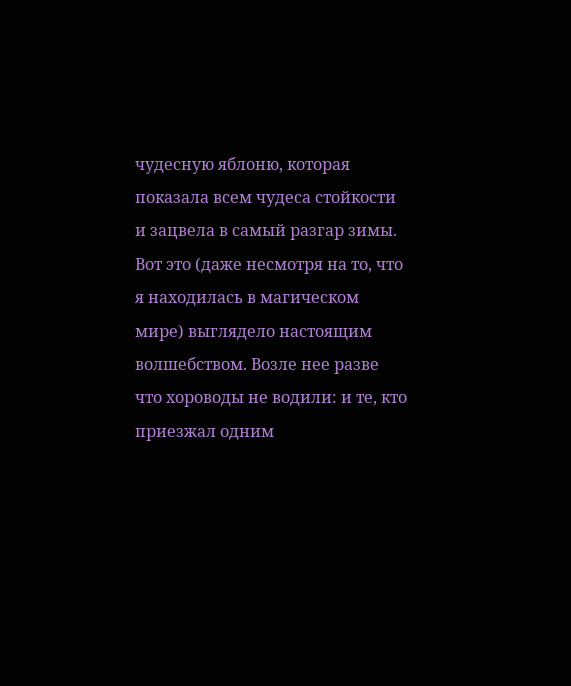чудесную яблоню, которая показала всем чудеса стойкости и зацвела в самый разгар зимы.
Вот это (даже несмотря на то, что я находилась в магическом мире) выглядело настоящим волшебством. Возле нее разве что хороводы не водили: и те, кто приезжал одним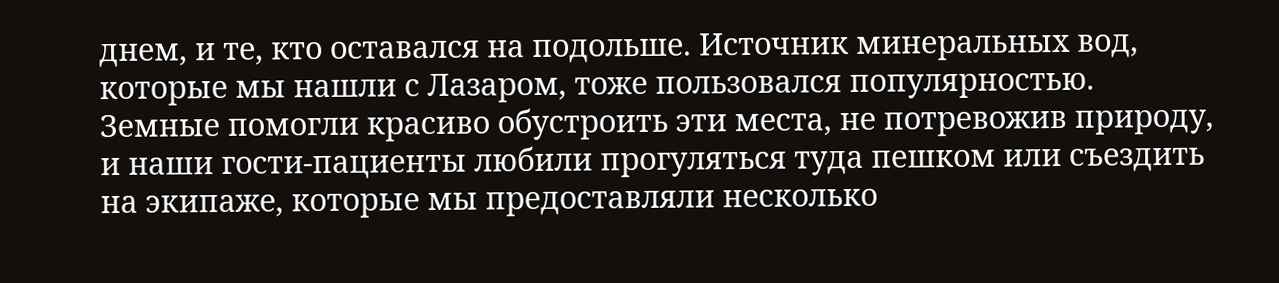днем, и те, кто оставался на подольше. Источник минеральных вод, которые мы нашли с Лазаром, тоже пользовался популярностью. Земные помогли красиво обустроить эти места, не потревожив природу, и наши гости-пациенты любили прогуляться туда пешком или съездить на экипаже, которые мы предоставляли несколько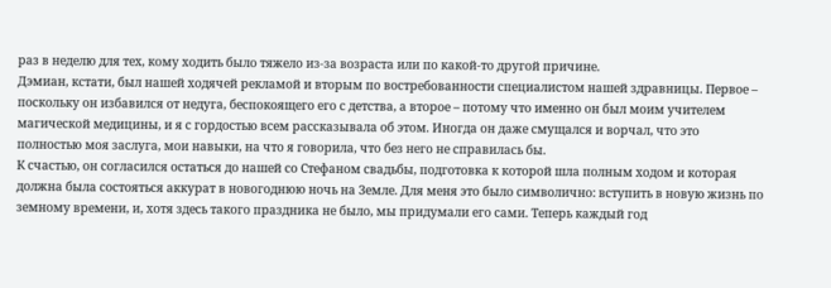раз в неделю для тех, кому ходить было тяжело из-за возраста или по какой-то другой причине.
Дэмиан, кстати, был нашей ходячей рекламой и вторым по востребованности специалистом нашей здравницы. Первое – поскольку он избавился от недуга, беспокоящего его с детства, а второе – потому что именно он был моим учителем магической медицины, и я с гордостью всем рассказывала об этом. Иногда он даже смущался и ворчал, что это полностью моя заслуга, мои навыки, на что я говорила, что без него не справилась бы.
К счастью, он согласился остаться до нашей со Стефаном свадьбы, подготовка к которой шла полным ходом и которая должна была состояться аккурат в новогоднюю ночь на Земле. Для меня это было символично: вступить в новую жизнь по земному времени, и, хотя здесь такого праздника не было, мы придумали его сами. Теперь каждый год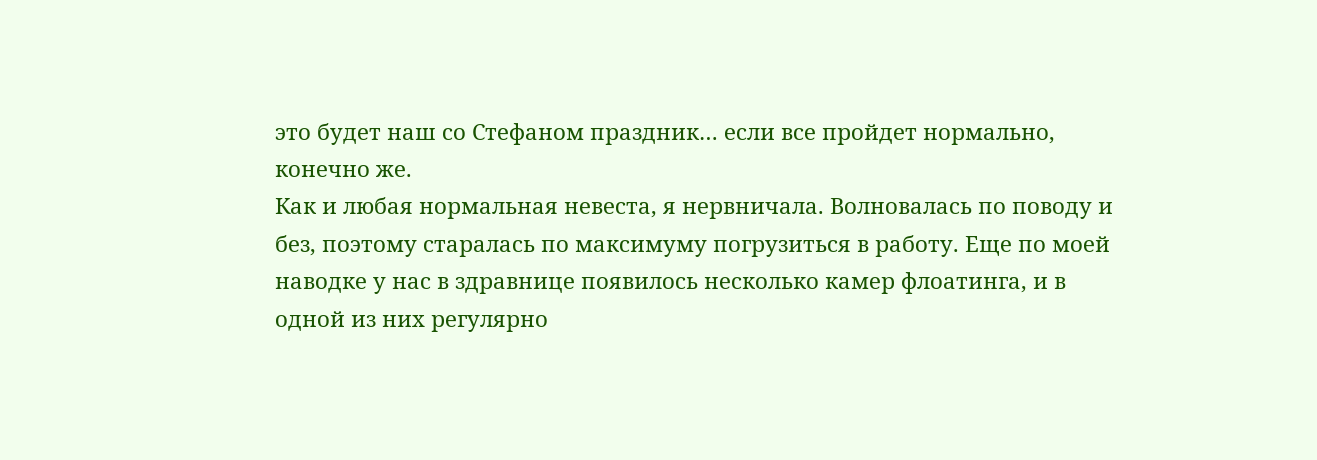это будет наш со Стефаном праздник… если все пройдет нормально, конечно же.
Как и любая нормальная невеста, я нервничала. Волновалась по поводу и без, поэтому старалась по максимуму погрузиться в работу. Еще по моей наводке у нас в здравнице появилось несколько камер флоатинга, и в одной из них регулярно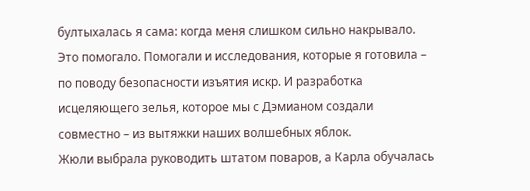бултыхалась я сама: когда меня слишком сильно накрывало. Это помогало. Помогали и исследования, которые я готовила – по поводу безопасности изъятия искр. И разработка исцеляющего зелья, которое мы с Дэмианом создали совместно – из вытяжки наших волшебных яблок.
Жюли выбрала руководить штатом поваров, а Карла обучалась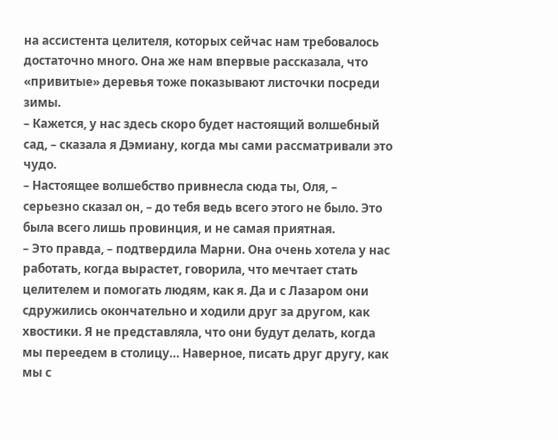на ассистента целителя, которых сейчас нам требовалось достаточно много. Она же нам впервые рассказала, что «привитые» деревья тоже показывают листочки посреди зимы.
– Кажется, у нас здесь скоро будет настоящий волшебный сад, – сказала я Дэмиану, когда мы сами рассматривали это чудо.
– Настоящее волшебство привнесла сюда ты, Оля, – серьезно сказал он, – до тебя ведь всего этого не было. Это была всего лишь провинция, и не самая приятная.
– Это правда, – подтвердила Марни. Она очень хотела у нас работать, когда вырастет, говорила, что мечтает стать целителем и помогать людям, как я. Да и с Лазаром они сдружились окончательно и ходили друг за другом, как хвостики. Я не представляла, что они будут делать, когда мы переедем в столицу… Наверное, писать друг другу, как мы с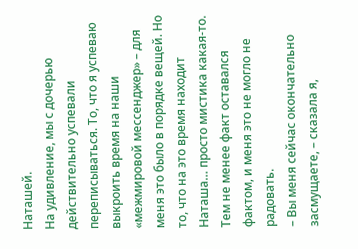Наташей.
На удивление, мы с дочерью действительно успевали переписываться. То, что я успеваю выкроить время на наши «межмировой мессенджер» – для меня это было в порядке вещей. Но то, что на это время находит Наташа… просто мистика какая-то. Тем не менее факт оставался фактом, и меня это не могло не радовать.
– Вы меня сейчас окончательно засмущаете, – сказала я,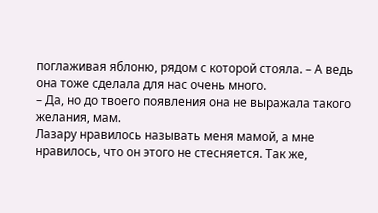поглаживая яблоню, рядом с которой стояла. – А ведь она тоже сделала для нас очень много.
– Да, но до твоего появления она не выражала такого желания, мам.
Лазару нравилось называть меня мамой, а мне нравилось, что он этого не стесняется. Так же,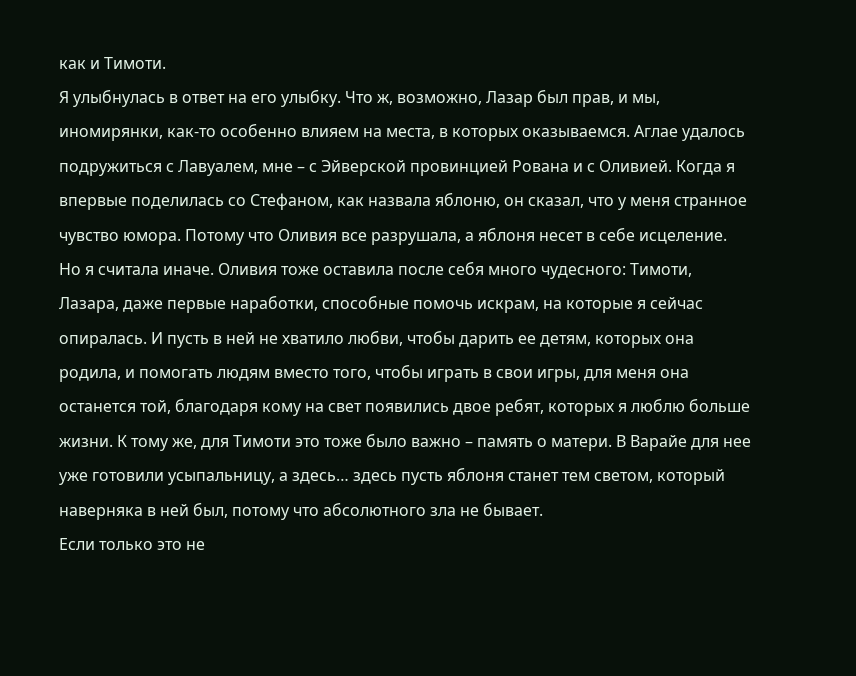как и Тимоти.
Я улыбнулась в ответ на его улыбку. Что ж, возможно, Лазар был прав, и мы, иномирянки, как-то особенно влияем на места, в которых оказываемся. Аглае удалось подружиться с Лавуалем, мне – с Эйверской провинцией Рована и с Оливией. Когда я впервые поделилась со Стефаном, как назвала яблоню, он сказал, что у меня странное чувство юмора. Потому что Оливия все разрушала, а яблоня несет в себе исцеление.
Но я считала иначе. Оливия тоже оставила после себя много чудесного: Тимоти, Лазара, даже первые наработки, способные помочь искрам, на которые я сейчас опиралась. И пусть в ней не хватило любви, чтобы дарить ее детям, которых она родила, и помогать людям вместо того, чтобы играть в свои игры, для меня она останется той, благодаря кому на свет появились двое ребят, которых я люблю больше жизни. К тому же, для Тимоти это тоже было важно – память о матери. В Варайе для нее уже готовили усыпальницу, а здесь… здесь пусть яблоня станет тем светом, который наверняка в ней был, потому что абсолютного зла не бывает.
Если только это не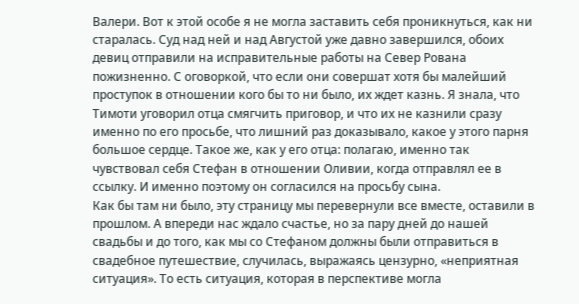Валери. Вот к этой особе я не могла заставить себя проникнуться, как ни старалась. Суд над ней и над Августой уже давно завершился, обоих девиц отправили на исправительные работы на Север Рована пожизненно. С оговоркой, что если они совершат хотя бы малейший проступок в отношении кого бы то ни было, их ждет казнь. Я знала, что Тимоти уговорил отца смягчить приговор, и что их не казнили сразу именно по его просьбе, что лишний раз доказывало, какое у этого парня большое сердце. Такое же, как у его отца: полагаю, именно так чувствовал себя Стефан в отношении Оливии, когда отправлял ее в ссылку. И именно поэтому он согласился на просьбу сына.
Как бы там ни было, эту страницу мы перевернули все вместе, оставили в прошлом. А впереди нас ждало счастье, но за пару дней до нашей свадьбы и до того, как мы со Стефаном должны были отправиться в свадебное путешествие, случилась, выражаясь цензурно, «неприятная ситуация». То есть ситуация, которая в перспективе могла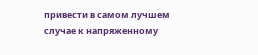привести в самом лучшем случае к напряженному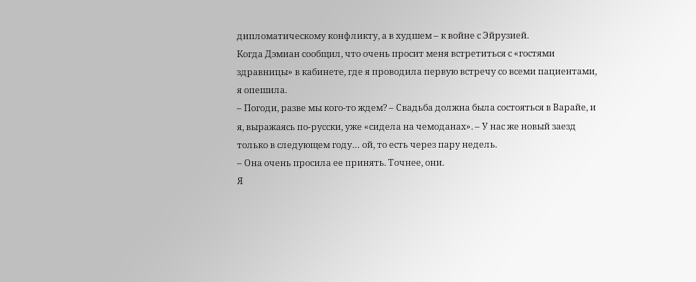дипломатическому конфликту, а в худшем – к войне с Эйрузией.
Когда Дэмиан сообщил, что очень просит меня встретиться с «гостями здравницы» в кабинете, где я проводила первую встречу со всеми пациентами, я опешила.
– Погоди, разве мы кого-то ждем? – Свадьба должна была состояться в Варайе, и я, выражаясь по-русски, уже «сидела на чемоданах». – У нас же новый заезд только в следующем году… ой, то есть через пару недель.
– Она очень просила ее принять. Точнее, они.
Я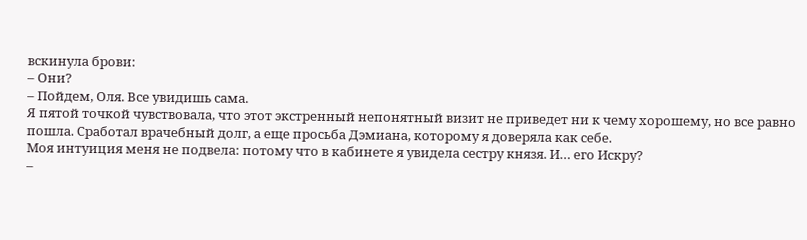вскинула брови:
– Они?
– Пойдем, Оля. Все увидишь сама.
Я пятой точкой чувствовала, что этот экстренный непонятный визит не приведет ни к чему хорошему, но все равно пошла. Сработал врачебный долг, а еще просьба Дэмиана, которому я доверяла как себе.
Моя интуиция меня не подвела: потому что в кабинете я увидела сестру князя. И… его Искру?
–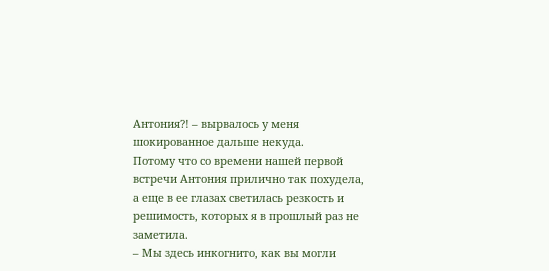Антония?! – вырвалось у меня шокированное дальше некуда.
Потому что со времени нашей первой встречи Антония прилично так похудела, а еще в ее глазах светилась резкость и решимость, которых я в прошлый раз не заметила.
– Мы здесь инкогнито, как вы могли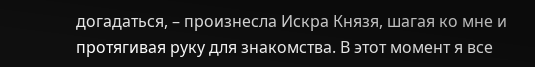догадаться, – произнесла Искра Князя, шагая ко мне и протягивая руку для знакомства. В этот момент я все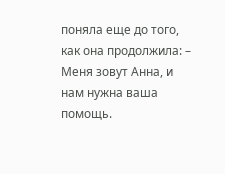поняла еще до того, как она продолжила: – Меня зовут Анна, и нам нужна ваша помощь.